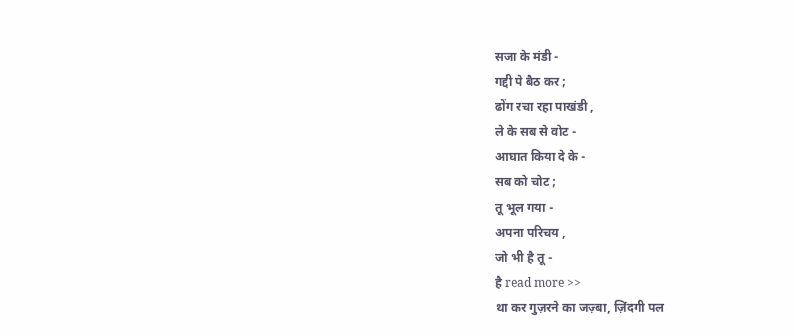सजा के मंडी -
गद्दी पे बैठ कर ;
ढोंग रचा रहा पाखंडी ,
ले के सब से वोट -
आघात किया दे के -
सब को चोट ;
तू भूल गया -
अपना परिचय ,
जो भी है तू -
है read more >>
था कर गुज़रने का जज़्बा, ज़िंदगी पल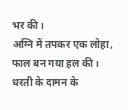भर की।
अग्नि में तपकर एक लोहा, फाल बन गया हल की।
धरती के दामन के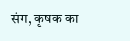संग, कृषक का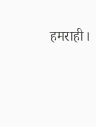हमराही।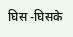घिस -घिसके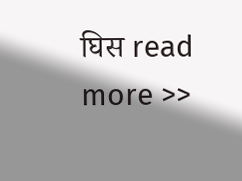घिस read more >>